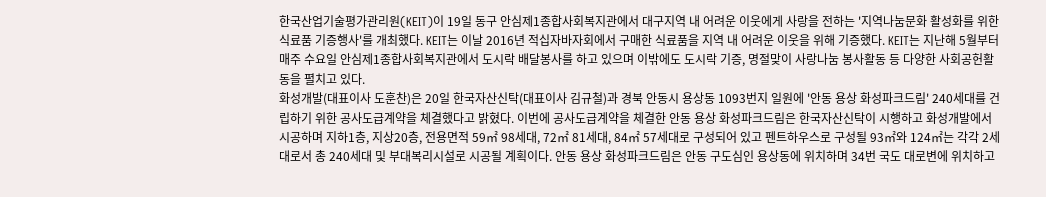한국산업기술평가관리원(KEIT)이 19일 동구 안심제1종합사회복지관에서 대구지역 내 어려운 이웃에게 사랑을 전하는 '지역나눔문화 활성화를 위한 식료품 기증행사'를 개최했다. KEIT는 이날 2016년 적십자바자회에서 구매한 식료품을 지역 내 어려운 이웃을 위해 기증했다. KEIT는 지난해 5월부터 매주 수요일 안심제1종합사회복지관에서 도시락 배달봉사를 하고 있으며 이밖에도 도시락 기증, 명절맞이 사랑나눔 봉사활동 등 다양한 사회공헌활동을 펼치고 있다.
화성개발(대표이사 도훈찬)은 20일 한국자산신탁(대표이사 김규철)과 경북 안동시 용상동 1093번지 일원에 '안동 용상 화성파크드림' 240세대를 건립하기 위한 공사도급계약을 체결했다고 밝혔다. 이번에 공사도급계약을 체결한 안동 용상 화성파크드림은 한국자산신탁이 시행하고 화성개발에서 시공하며 지하1층, 지상20층, 전용면적 59㎡ 98세대, 72㎡ 81세대, 84㎡ 57세대로 구성되어 있고 펜트하우스로 구성될 93㎡와 124㎡는 각각 2세대로서 총 240세대 및 부대복리시설로 시공될 계획이다. 안동 용상 화성파크드림은 안동 구도심인 용상동에 위치하며 34번 국도 대로변에 위치하고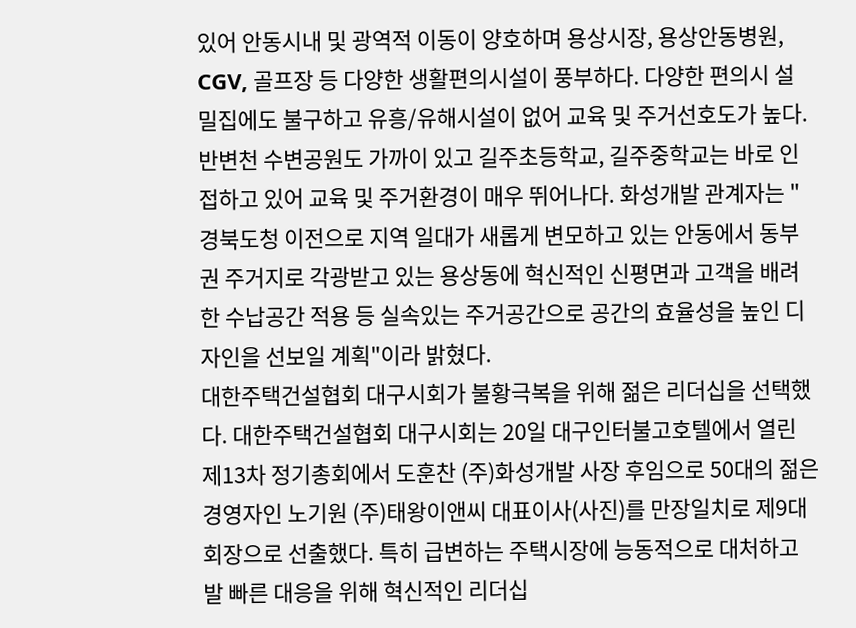있어 안동시내 및 광역적 이동이 양호하며 용상시장, 용상안동병원, CGV, 골프장 등 다양한 생활편의시설이 풍부하다. 다양한 편의시 설 밀집에도 불구하고 유흥/유해시설이 없어 교육 및 주거선호도가 높다. 반변천 수변공원도 가까이 있고 길주초등학교, 길주중학교는 바로 인접하고 있어 교육 및 주거환경이 매우 뛰어나다. 화성개발 관계자는 "경북도청 이전으로 지역 일대가 새롭게 변모하고 있는 안동에서 동부권 주거지로 각광받고 있는 용상동에 혁신적인 신평면과 고객을 배려한 수납공간 적용 등 실속있는 주거공간으로 공간의 효율성을 높인 디자인을 선보일 계획"이라 밝혔다.
대한주택건설협회 대구시회가 불황극복을 위해 젊은 리더십을 선택했다. 대한주택건설협회 대구시회는 20일 대구인터불고호텔에서 열린 제13차 정기총회에서 도훈찬 (주)화성개발 사장 후임으로 50대의 젊은 경영자인 노기원 (주)태왕이앤씨 대표이사(사진)를 만장일치로 제9대 회장으로 선출했다. 특히 급변하는 주택시장에 능동적으로 대처하고 발 빠른 대응을 위해 혁신적인 리더십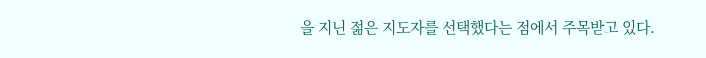을 지닌 젊은 지도자를 선택했다는 점에서 주목받고 있다.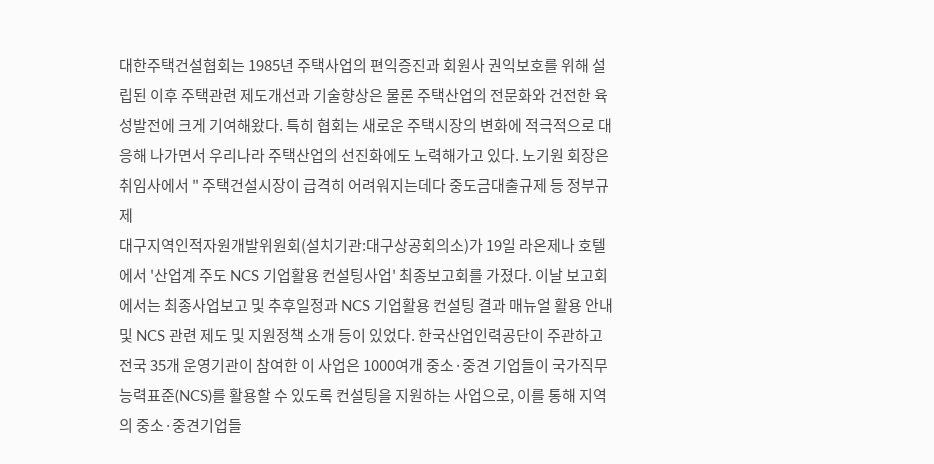대한주택건설협회는 1985년 주택사업의 편익증진과 회원사 권익보호를 위해 설립된 이후 주택관련 제도개선과 기술향상은 물론 주택산업의 전문화와 건전한 육성발전에 크게 기여해왔다. 특히 협회는 새로운 주택시장의 변화에 적극적으로 대응해 나가면서 우리나라 주택산업의 선진화에도 노력해가고 있다. 노기원 회장은 취임사에서 " 주택건설시장이 급격히 어려워지는데다 중도금대출규제 등 정부규제
대구지역인적자원개발위원회(설치기관:대구상공회의소)가 19일 라온제나 호텔에서 '산업계 주도 NCS 기업활용 컨설팅사업' 최종보고회를 가졌다. 이날 보고회에서는 최종사업보고 및 추후일정과 NCS 기업활용 컨설팅 결과 매뉴얼 활용 안내 및 NCS 관련 제도 및 지원정책 소개 등이 있었다. 한국산업인력공단이 주관하고 전국 35개 운영기관이 참여한 이 사업은 1000여개 중소·중견 기업들이 국가직무능력표준(NCS)를 활용할 수 있도록 컨설팅을 지원하는 사업으로, 이를 통해 지역의 중소·중견기업들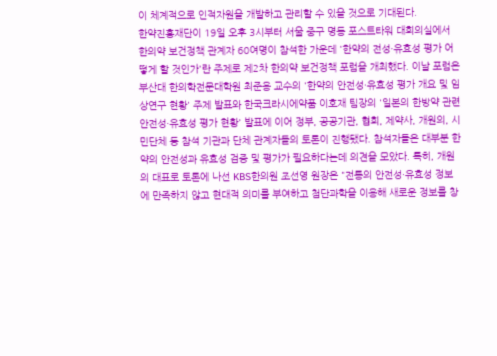이 체계적으로 인적자원을 개발하고 관리할 수 있을 것으로 기대된다.
한약진흥재단이 19일 오후 3시부터 서울 중구 명동 포스트타워 대회의실에서 한의약 보건정책 관계자 60여명이 참석한 가운데 '한약의 전성·유효성 평가 어떻게 할 것인가'란 주제로 제2차 한의약 보건정책 포럼을 개최했다. 이날 포럼은 부산대 한의학전문대학원 최준용 교수의 '한약의 안전성·유효성 평가 개요 및 임상연구 현황' 주제 발표와 한국크라시에약품 이호재 팀장의 '일본의 한방약 관련 안전성·유효성 평가 현황' 발표에 이어 정부, 공공기관, 협회, 제약사, 개원의, 시민단체 등 참석 기관과 단체 관계자들의 토론이 진행됐다. 참석자들은 대부분 한약의 안전성과 유효성 검증 및 평가가 필요하다는데 의견을 모았다. 특히, 개원의 대표로 토론에 나선 KBS한의원 조선영 원장은 "전통의 안전성·유효성 정보에 만족하지 않고 현대적 의미를 부여하고 첨단과학을 이용해 새로운 정보를 창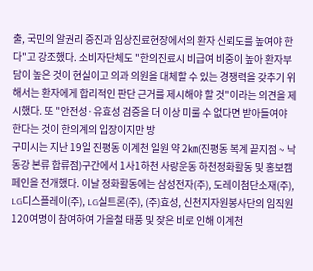출, 국민의 알권리 증진과 임상진료현장에서의 환자 신뢰도를 높여야 한다"고 강조했다. 소비자단체도 "한의진료시 비급여 비중이 높아 환자부담이 높은 것이 현실이고 의과 의원을 대체할 수 있는 경쟁력을 갖추기 위해서는 환자에게 합리적인 판단 근거를 제시해야 할 것"이라는 의견을 제시했다. 또 "안전성·유효성 검증을 더 이상 미룰 수 없다면 받아들여야 한다는 것이 한의계의 입장이지만 방
구미시는 지난 19일 진평동 이계천 일원 약 2㎞(진평동 복계 끝지점 ~ 낙동강 본류 합류점)구간에서 1사1하천 사랑운동 하천정화활동 및 홍보캠페인을 전개했다. 이날 정화활동에는 삼성전자(주), 도레이첨단소재(주), LG디스플레이(주), LG실트론(주), (주)효성, 신천지자원봉사단의 임직원 120여명이 참여하여 가을철 태풍 및 잦은 비로 인해 이계천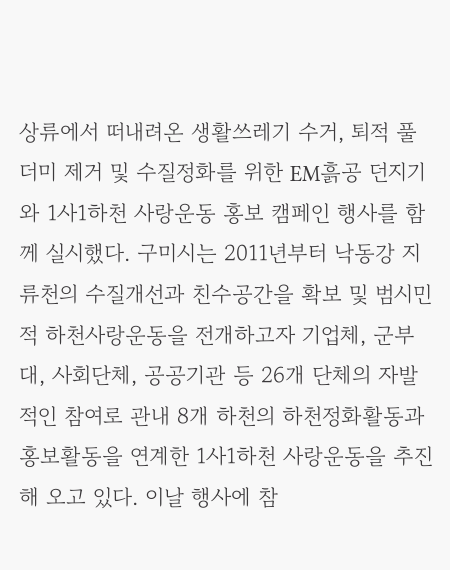상류에서 떠내려온 생활쓰레기 수거, 퇴적 풀더미 제거 및 수질정화를 위한 EM흙공 던지기와 1사1하천 사랑운동 홍보 캠페인 행사를 함께 실시했다. 구미시는 2011년부터 낙동강 지류천의 수질개선과 친수공간을 확보 및 범시민적 하천사랑운동을 전개하고자 기업체, 군부대, 사회단체, 공공기관 등 26개 단체의 자발적인 참여로 관내 8개 하천의 하천정화활동과 홍보활동을 연계한 1사1하천 사랑운동을 추진해 오고 있다. 이날 행사에 참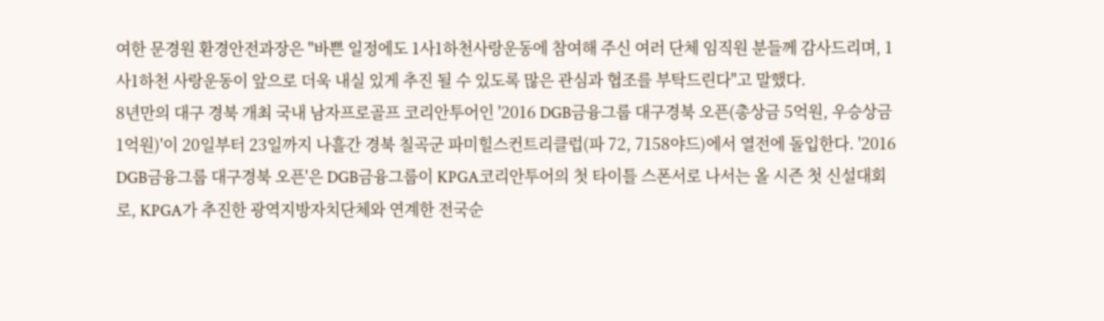여한 문경원 환경안전과장은 "바쁜 일정에도 1사1하천사랑운동에 참여해 주신 여러 단체 임직원 분들께 감사드리며, 1사1하천 사랑운동이 앞으로 더욱 내실 있게 추진 될 수 있도록 많은 관심과 협조를 부탁드린다"고 말했다.
8년만의 대구 경북 개최 국내 남자프로골프 코리안투어인 '2016 DGB금융그룹 대구경북 오픈(총상금 5억원, 우승상금 1억원)'이 20일부터 23일까지 나흘간 경북 칠곡군 파미힐스컨트리클럽(파 72, 7158야드)에서 열전에 돌입한다. '2016 DGB금융그룹 대구경북 오픈'은 DGB금융그룹이 KPGA코리안투어의 첫 타이틀 스폰서로 나서는 올 시즌 첫 신설대회로, KPGA가 추진한 광역지방자치단체와 연계한 전국순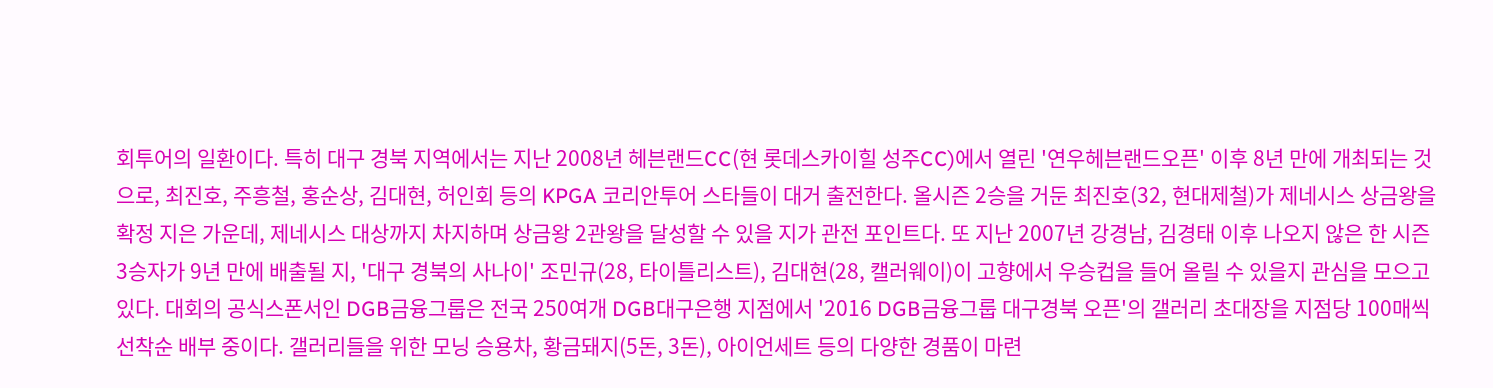회투어의 일환이다. 특히 대구 경북 지역에서는 지난 2008년 헤븐랜드CC(현 롯데스카이힐 성주CC)에서 열린 '연우헤븐랜드오픈' 이후 8년 만에 개최되는 것으로, 최진호, 주흥철, 홍순상, 김대현, 허인회 등의 KPGA 코리안투어 스타들이 대거 출전한다. 올시즌 2승을 거둔 최진호(32, 현대제철)가 제네시스 상금왕을 확정 지은 가운데, 제네시스 대상까지 차지하며 상금왕 2관왕을 달성할 수 있을 지가 관전 포인트다. 또 지난 2007년 강경남, 김경태 이후 나오지 않은 한 시즌 3승자가 9년 만에 배출될 지, '대구 경북의 사나이' 조민규(28, 타이틀리스트), 김대현(28, 캘러웨이)이 고향에서 우승컵을 들어 올릴 수 있을지 관심을 모으고 있다. 대회의 공식스폰서인 DGB금융그룹은 전국 250여개 DGB대구은행 지점에서 '2016 DGB금융그룹 대구경북 오픈'의 갤러리 초대장을 지점당 100매씩 선착순 배부 중이다. 갤러리들을 위한 모닝 승용차, 황금돼지(5돈, 3돈), 아이언세트 등의 다양한 경품이 마련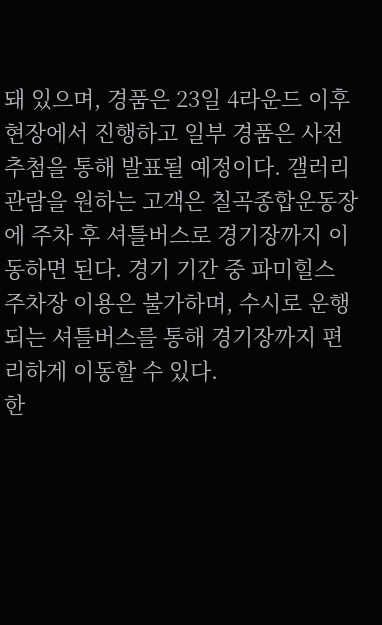돼 있으며, 경품은 23일 4라운드 이후 현장에서 진행하고 일부 경품은 사전추첨을 통해 발표될 예정이다. 갤러리 관람을 원하는 고객은 칠곡종합운동장에 주차 후 셔틀버스로 경기장까지 이동하면 된다. 경기 기간 중 파미힐스 주차장 이용은 불가하며, 수시로 운행되는 셔틀버스를 통해 경기장까지 편리하게 이동할 수 있다.
한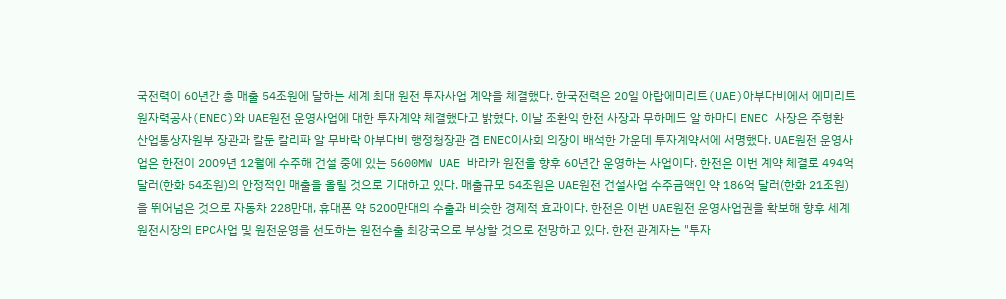국전력이 60년간 총 매출 54조원에 달하는 세계 최대 원전 투자사업 계약을 체결했다. 한국전력은 20일 아랍에미리트(UAE)아부다비에서 에미리트원자력공사(ENEC)와 UAE원전 운영사업에 대한 투자계약 체결했다고 밝혔다. 이날 조환익 한전 사장과 무하메드 알 하마디 ENEC 사장은 주형환 산업통상자원부 장관과 칼둔 칼리파 알 무바락 아부다비 행정청장관 겸 ENEC이사회 의장이 배석한 가운데 투자계약서에 서명했다. UAE원전 운영사업은 한전이 2009년 12월에 수주해 건설 중에 있는 5600MW UAE 바라카 원전을 향후 60년간 운영하는 사업이다. 한전은 이번 계약 체결로 494억 달러(한화 54조원)의 안정적인 매출을 올릴 것으로 기대하고 있다. 매출규모 54조원은 UAE원전 건설사업 수주금액인 약 186억 달러(한화 21조원)을 뛰어넘은 것으로 자동차 228만대, 휴대폰 약 5200만대의 수출과 비슷한 경제적 효과이다. 한전은 이번 UAE원전 운영사업권을 확보해 향후 세계 원전시장의 EPC사업 및 원전운영을 선도하는 원전수출 최강국으로 부상할 것으로 전망하고 있다. 한전 관계자는 "투자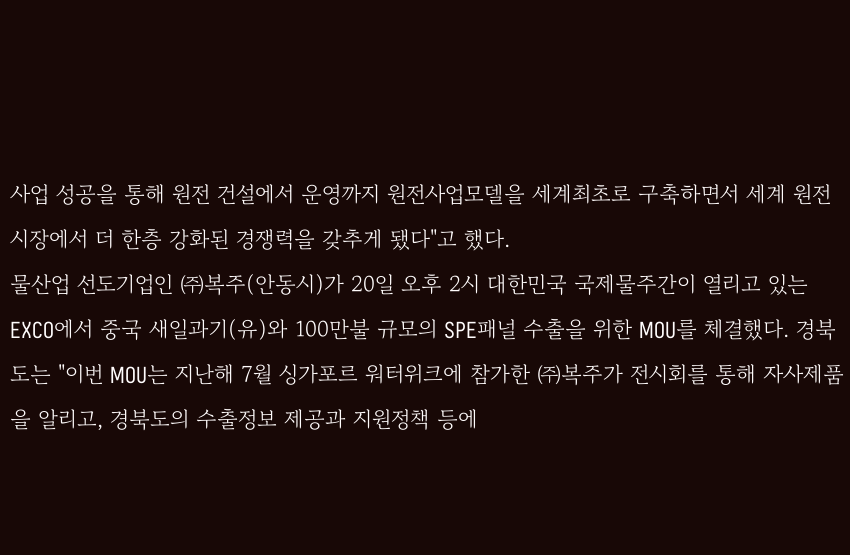사업 성공을 통해 원전 건설에서 운영까지 원전사업모델을 세계최초로 구축하면서 세계 원전시장에서 더 한층 강화된 경쟁력을 갖추게 됐다"고 했다.
물산업 선도기업인 ㈜복주(안동시)가 20일 오후 2시 대한민국 국제물주간이 열리고 있는 EXCO에서 중국 새일과기(유)와 100만불 규모의 SPE패널 수출을 위한 MOU를 체결했다. 경북도는 "이번 MOU는 지난해 7월 싱가포르 워터위크에 참가한 ㈜복주가 전시회를 통해 자사제품을 알리고, 경북도의 수출정보 제공과 지원정책 등에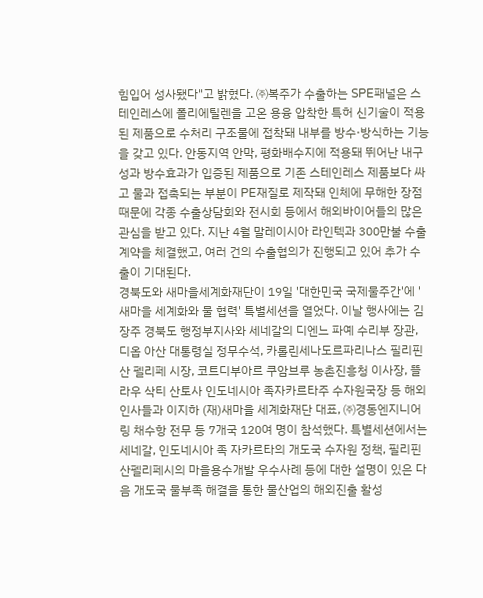힘입어 성사됐다"고 밝혔다. ㈜복주가 수출하는 SPE패널은 스테인레스에 폴리에틸렌을 고온 용융 압착한 특허 신기술이 적용된 제품으로 수처리 구조물에 접착돼 내부를 방수·방식하는 기능을 갖고 있다. 안동지역 안막, 평화배수지에 적용돼 뛰어난 내구성과 방수효과가 입증된 제품으로 기존 스테인레스 제품보다 싸고 물과 접촉되는 부분이 PE재질로 제작돼 인체에 무해한 장점 때문에 각종 수출상담회와 전시회 등에서 해외바이어들의 많은 관심을 받고 있다. 지난 4월 말레이시아 라인텍과 300만불 수출계약을 체결했고, 여러 건의 수출협의가 진행되고 있어 추가 수출이 기대된다.
경북도와 새마을세계화재단이 19일 '대한민국 국제물주간'에 '새마을 세계화와 물 협력' 특별세션을 열었다. 이날 행사에는 김장주 경북도 행정부지사와 세네갈의 디엔느 파예 수리부 장관, 디옵 아산 대통령실 정무수석, 카롤린세나도르파리나스 필리핀 산 펠리페 시장, 코트디부아르 쿠암브루 농촌진흥청 이사장, 뜰라우 삭티 산토사 인도네시아 족자카르타주 수자원국장 등 해외인사들과 이지하 (재)새마을 세계화재단 대표, ㈜경동엔지니어링 채수항 전무 등 7개국 120여 명이 참석했다. 특별세션에서는 세네갈, 인도네시아 족 자카르타의 개도국 수자원 정책, 필리핀 산펠리페시의 마을용수개발 우수사례 등에 대한 설명이 있은 다음 개도국 물부족 해결을 통한 물산업의 해외진출 활성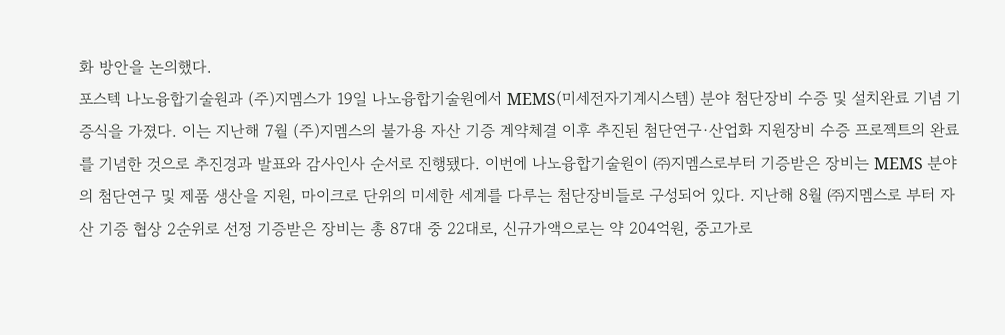화 방안을 논의했다.
포스텍 나노융합기술원과 (주)지멤스가 19일 나노융합기술원에서 MEMS(미세전자기계시스템) 분야 첨단장비 수증 및 설치완료 기념 기증식을 가졌다. 이는 지난해 7월 (주)지멤스의 불가용 자산 기증 계약체결 이후 추진된 첨단연구·산업화 지원장비 수증 프로젝트의 완료를 기념한 것으로 추진경과 발표와 감사인사 순서로 진행됐다. 이번에 나노융합기술원이 ㈜지멤스로부터 기증받은 장비는 MEMS 분야의 첨단연구 및 제품 생산을 지원, 마이크로 단위의 미세한 세계를 다루는 첨단장비들로 구성되어 있다. 지난해 8월 ㈜지멤스로 부터 자산 기증 협상 2순위로 선정 기증받은 장비는 총 87대 중 22대로, 신규가액으로는 약 204억원, 중고가로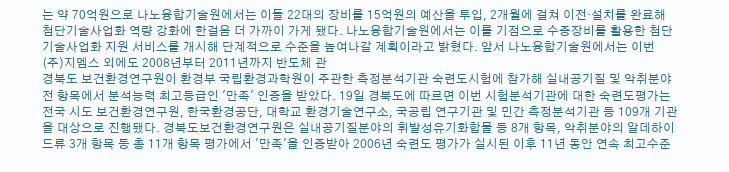는 약 70억원으로 나노융합기술원에서는 이들 22대의 장비를 15억원의 예산을 투입, 2개월에 걸쳐 이전·설치를 완료해 첨단기술사업화 역량 강화에 한걸음 더 가까이 가게 됐다. 나노융합기술원에서는 이를 기점으로 수증장비를 활용한 첨단기술사업화 지원 서비스를 개시해 단계적으로 수준을 높여나갈 계획이라고 밝혔다. 앞서 나노융합기술원에서는 이번 (주)지멤스 외에도 2008년부터 2011년까지 반도체 관
경북도 보건환경연구원이 환경부 국립환경과학원이 주관한 측정분석기관 숙련도시험에 참가해 실내공기질 및 악취분야 전 항목에서 분석능력 최고등급인 '만족' 인증을 받았다. 19일 경북도에 따르면 이번 시험분석기관에 대한 숙련도평가는 전국 시도 보건환경연구원, 한국환경공단, 대학교 환경기술연구소, 국공립 연구기관 및 민간 측정분석기관 등 109개 기관을 대상으로 진행됐다. 경북도보건환경연구원은 실내공기질분야의 휘발성유기화합물 등 8개 항목, 악취분야의 알데하이드류 3개 항목 등 총 11개 항목 평가에서 '만족'을 인증받아 2006년 숙련도 평가가 실시된 이후 11년 동안 연속 최고수준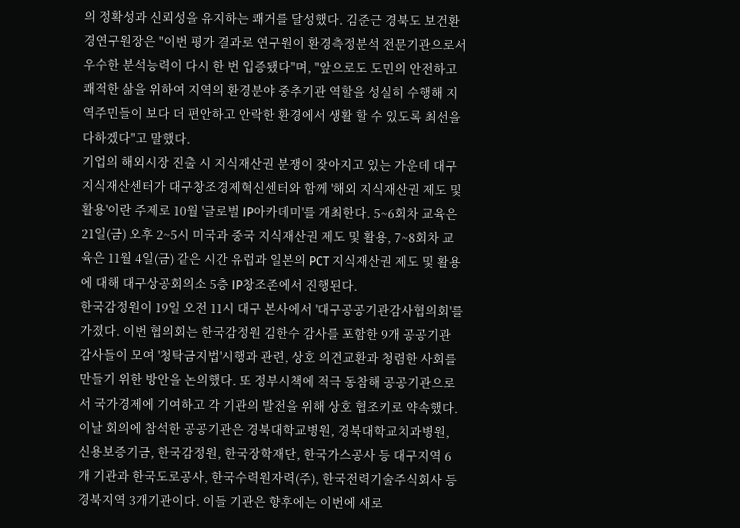의 정확성과 신뢰성을 유지하는 쾌거를 달성했다. 김준근 경북도 보건환경연구원장은 "이번 평가 결과로 연구원이 환경측정분석 전문기관으로서 우수한 분석능력이 다시 한 번 입증됐다"며, "앞으로도 도민의 안전하고 쾌적한 삶을 위하여 지역의 환경분야 중추기관 역할을 성실히 수행해 지역주민들이 보다 더 편안하고 안락한 환경에서 생활 할 수 있도록 최선을 다하겠다"고 말했다.
기업의 해외시장 진출 시 지식재산권 분쟁이 잦아지고 있는 가운데 대구지식재산센터가 대구창조경제혁신센터와 함께 '해외 지식재산권 제도 및 활용'이란 주제로 10월 '글로벌 IP아카데미'를 개최한다. 5~6회차 교육은 21일(금) 오후 2~5시 미국과 중국 지식재산권 제도 및 활용, 7~8회차 교육은 11월 4일(금) 같은 시간 유럽과 일본의 PCT 지식재산권 제도 및 활용에 대해 대구상공회의소 5층 IP창조존에서 진행된다.
한국감정원이 19일 오전 11시 대구 본사에서 '대구공공기관감사협의회'를 가졌다. 이번 협의회는 한국감정원 김한수 감사를 포함한 9개 공공기관 감사들이 모여 '청탁금지법'시행과 관련, 상호 의견교환과 청렴한 사회를 만들기 위한 방안을 논의했다. 또 정부시책에 적극 동참해 공공기관으로서 국가경제에 기여하고 각 기관의 발전을 위해 상호 협조키로 약속했다. 이날 회의에 참석한 공공기관은 경북대학교병원, 경북대학교치과병원, 신용보증기금, 한국감정원, 한국장학재단, 한국가스공사 등 대구지역 6개 기관과 한국도로공사, 한국수력원자력(주), 한국전력기술주식회사 등 경북지역 3개기관이다. 이들 기관은 향후에는 이번에 새로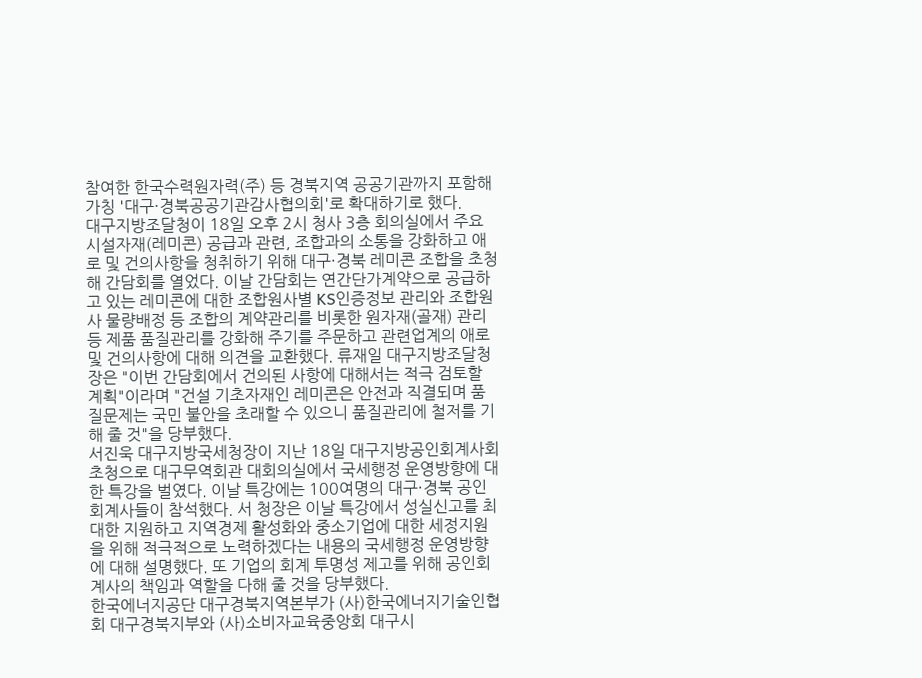참여한 한국수력원자력(주) 등 경북지역 공공기관까지 포함해 가칭 '대구·경북공공기관감사협의회'로 확대하기로 했다.
대구지방조달청이 18일 오후 2시 청사 3층 회의실에서 주요 시설자재(레미콘) 공급과 관련, 조합과의 소통을 강화하고 애로 및 건의사항을 청취하기 위해 대구·경북 레미콘 조합을 초청해 간담회를 열었다. 이날 간담회는 연간단가계약으로 공급하고 있는 레미콘에 대한 조합원사별 KS인증정보 관리와 조합원사 물량배정 등 조합의 계약관리를 비롯한 원자재(골재) 관리 등 제품 품질관리를 강화해 주기를 주문하고 관련업계의 애로 및 건의사항에 대해 의견을 교환했다. 류재일 대구지방조달청장은 "이번 간담회에서 건의된 사항에 대해서는 적극 검토할 계획"이라며 "건설 기초자재인 레미콘은 안전과 직결되며 품질문제는 국민 불안을 초래할 수 있으니 품질관리에 철저를 기해 줄 것"을 당부했다.
서진욱 대구지방국세청장이 지난 18일 대구지방공인회계사회 초청으로 대구무역회관 대회의실에서 국세행정 운영방향에 대한 특강을 벌였다. 이날 특강에는 100여명의 대구·경북 공인회계사들이 참석했다. 서 청장은 이날 특강에서 성실신고를 최대한 지원하고 지역경제 활성화와 중소기업에 대한 세정지원을 위해 적극적으로 노력하겠다는 내용의 국세행정 운영방향에 대해 설명했다. 또 기업의 회계 투명성 제고를 위해 공인회계사의 책임과 역할을 다해 줄 것을 당부했다.
한국에너지공단 대구경북지역본부가 (사)한국에너지기술인협회 대구경북지부와 (사)소비자교육중앙회 대구시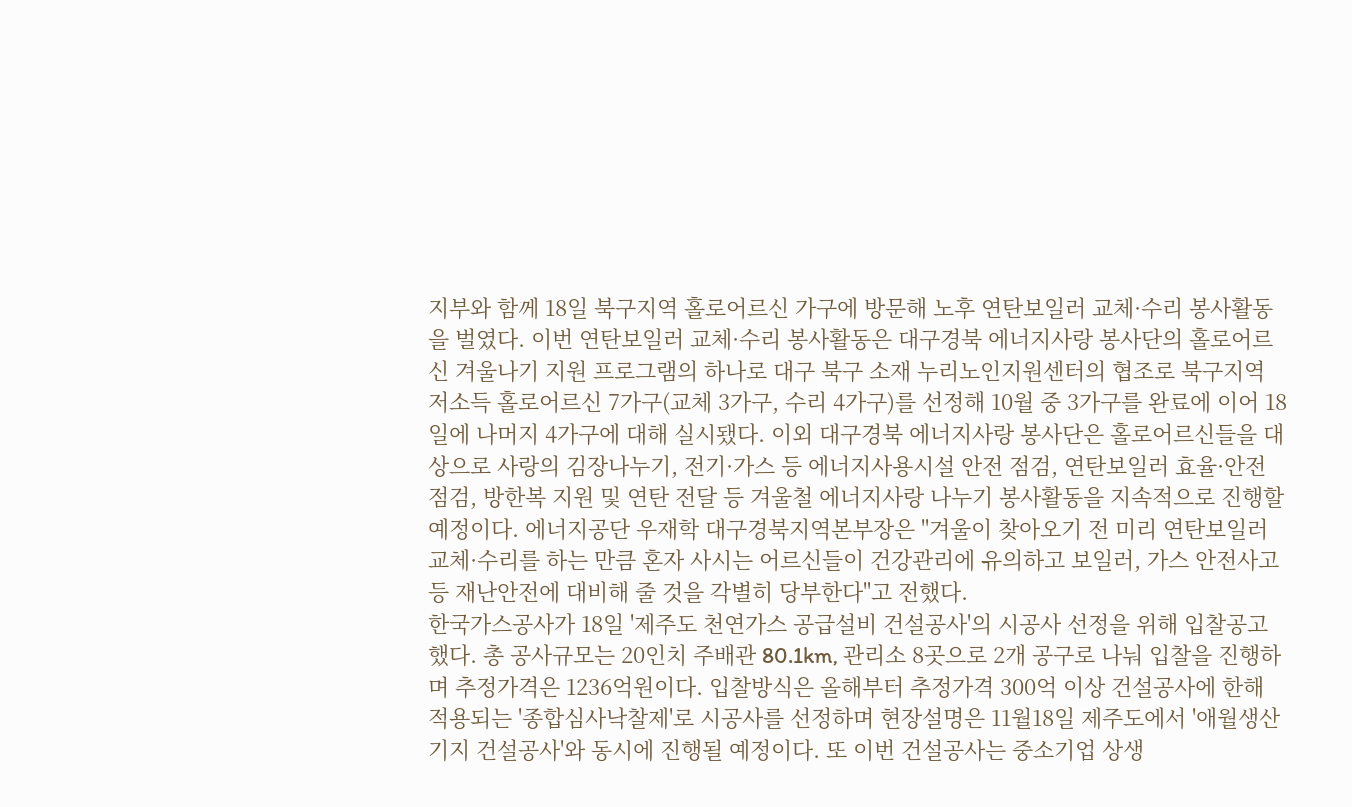지부와 함께 18일 북구지역 홀로어르신 가구에 방문해 노후 연탄보일러 교체·수리 봉사활동을 벌였다. 이번 연탄보일러 교체·수리 봉사활동은 대구경북 에너지사랑 봉사단의 홀로어르신 겨울나기 지원 프로그램의 하나로 대구 북구 소재 누리노인지원센터의 협조로 북구지역 저소득 홀로어르신 7가구(교체 3가구, 수리 4가구)를 선정해 10월 중 3가구를 완료에 이어 18일에 나머지 4가구에 대해 실시됐다. 이외 대구경북 에너지사랑 봉사단은 홀로어르신들을 대상으로 사랑의 김장나누기, 전기·가스 등 에너지사용시설 안전 점검, 연탄보일러 효율·안전 점검, 방한복 지원 및 연탄 전달 등 겨울철 에너지사랑 나누기 봉사활동을 지속적으로 진행할 예정이다. 에너지공단 우재학 대구경북지역본부장은 "겨울이 찾아오기 전 미리 연탄보일러 교체·수리를 하는 만큼 혼자 사시는 어르신들이 건강관리에 유의하고 보일러, 가스 안전사고 등 재난안전에 대비해 줄 것을 각별히 당부한다"고 전했다.
한국가스공사가 18일 '제주도 천연가스 공급설비 건설공사'의 시공사 선정을 위해 입찰공고 했다. 총 공사규모는 20인치 주배관 80.1km, 관리소 8곳으로 2개 공구로 나눠 입찰을 진행하며 추정가격은 1236억원이다. 입찰방식은 올해부터 추정가격 300억 이상 건설공사에 한해 적용되는 '종합심사낙찰제'로 시공사를 선정하며 현장설명은 11월18일 제주도에서 '애월생산기지 건설공사'와 동시에 진행될 예정이다. 또 이번 건설공사는 중소기업 상생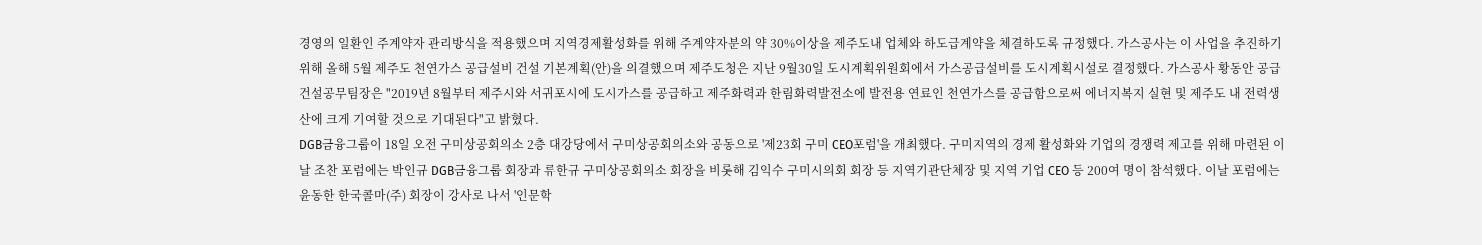경영의 일환인 주계약자 관리방식을 적용했으며 지역경제활성화를 위해 주계약자분의 약 30%이상을 제주도내 업체와 하도급계약을 체결하도록 규정했다. 가스공사는 이 사업을 추진하기 위해 올해 5월 제주도 천연가스 공급설비 건설 기본계획(안)을 의결했으며 제주도청은 지난 9월30일 도시계획위원회에서 가스공급설비를 도시계획시설로 결정했다. 가스공사 황동안 공급건설공무팀장은 "2019년 8월부터 제주시와 서귀포시에 도시가스를 공급하고 제주화력과 한림화력발전소에 발전용 연료인 천연가스를 공급함으로써 에너지복지 실현 및 제주도 내 전력생산에 크게 기여할 것으로 기대된다"고 밝혔다.
DGB금융그룹이 18일 오전 구미상공회의소 2층 대강당에서 구미상공회의소와 공동으로 '제23회 구미 CEO포럼'을 개최했다. 구미지역의 경제 활성화와 기업의 경쟁력 제고를 위해 마련된 이날 조찬 포럼에는 박인규 DGB금융그룹 회장과 류한규 구미상공회의소 회장을 비롯해 김익수 구미시의회 회장 등 지역기관단체장 및 지역 기업 CEO 등 200여 명이 참석했다. 이날 포럼에는 윤동한 한국콜마(주) 회장이 강사로 나서 '인문학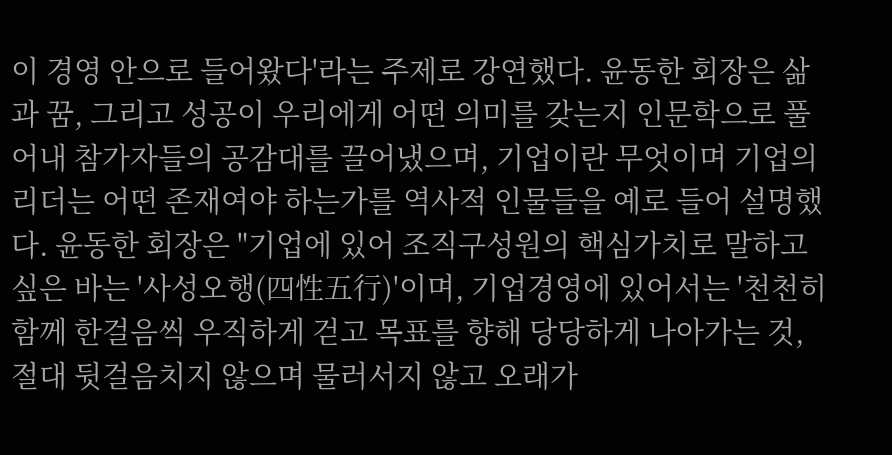이 경영 안으로 들어왔다'라는 주제로 강연했다. 윤동한 회장은 삶과 꿈, 그리고 성공이 우리에게 어떤 의미를 갖는지 인문학으로 풀어내 참가자들의 공감대를 끌어냈으며, 기업이란 무엇이며 기업의 리더는 어떤 존재여야 하는가를 역사적 인물들을 예로 들어 설명했다. 윤동한 회장은 "기업에 있어 조직구성원의 핵심가치로 말하고 싶은 바는 '사성오행(四性五行)'이며, 기업경영에 있어서는 '천천히 함께 한걸음씩 우직하게 걷고 목표를 향해 당당하게 나아가는 것, 절대 뒷걸음치지 않으며 물러서지 않고 오래가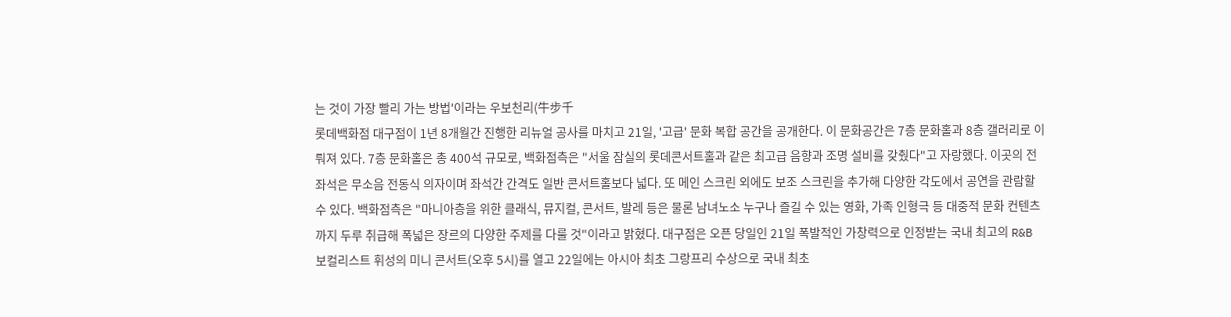는 것이 가장 빨리 가는 방법'이라는 우보천리(牛步千
롯데백화점 대구점이 1년 8개월간 진행한 리뉴얼 공사를 마치고 21일, '고급' 문화 복합 공간을 공개한다. 이 문화공간은 7층 문화홀과 8층 갤러리로 이뤄져 있다. 7층 문화홀은 총 400석 규모로, 백화점측은 "서울 잠실의 롯데콘서트홀과 같은 최고급 음향과 조명 설비를 갖췄다"고 자랑했다. 이곳의 전 좌석은 무소음 전동식 의자이며 좌석간 간격도 일반 콘서트홀보다 넓다. 또 메인 스크린 외에도 보조 스크린을 추가해 다양한 각도에서 공연을 관람할 수 있다. 백화점측은 "마니아층을 위한 클래식, 뮤지컬, 콘서트, 발레 등은 물론 남녀노소 누구나 즐길 수 있는 영화, 가족 인형극 등 대중적 문화 컨텐츠까지 두루 취급해 폭넓은 장르의 다양한 주제를 다룰 것"이라고 밝혔다. 대구점은 오픈 당일인 21일 폭발적인 가창력으로 인정받는 국내 최고의 R&B 보컬리스트 휘성의 미니 콘서트(오후 5시)를 열고 22일에는 아시아 최초 그랑프리 수상으로 국내 최초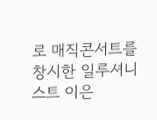로 매직콘서트를 창시한 일루셔니스트 이은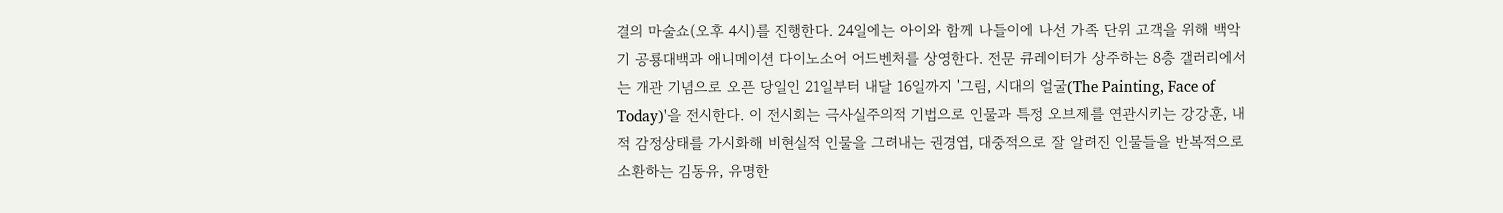결의 마술쇼(오후 4시)를 진행한다. 24일에는 아이와 함께 나들이에 나선 가족 단위 고객을 위해 백악기 공룡대백과 애니메이션 다이노소어 어드벤처를 상영한다. 전문 큐레이터가 상주하는 8층 갤러리에서는 개관 기념으로 오픈 당일인 21일부터 내달 16일까지 '그림, 시대의 얼굴(The Painting, Face of Today)'을 전시한다. 이 전시회는 극사실주의적 기법으로 인물과 특정 오브제를 연관시키는 강강훈, 내적 감정상태를 가시화해 비현실적 인물을 그려내는 권경엽, 대중적으로 잘 알려진 인물들을 반복적으로 소환하는 김동유, 유명한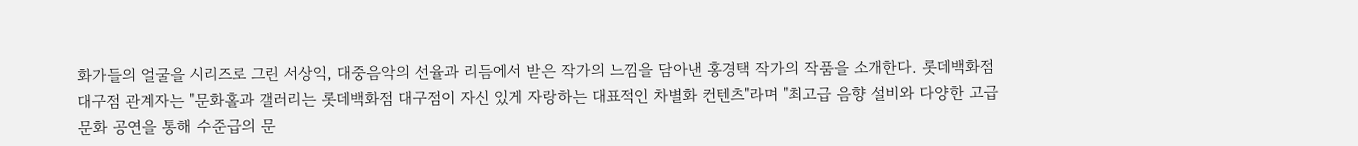화가들의 얼굴을 시리즈로 그린 서상익, 대중음악의 선율과 리듬에서 받은 작가의 느낌을 담아낸 홍경택 작가의 작품을 소개한다. 롯데백화점 대구점 관계자는 "문화홀과 갤러리는 롯데백화점 대구점이 자신 있게 자랑하는 대표적인 차별화 컨텐츠"라며 "최고급 음향 설비와 다양한 고급 문화 공연을 통해 수준급의 문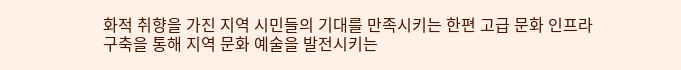화적 취향을 가진 지역 시민들의 기대를 만족시키는 한편 고급 문화 인프라 구축을 통해 지역 문화 예술을 발전시키는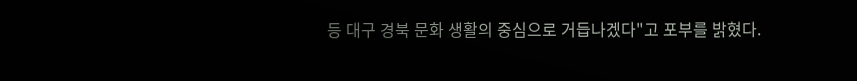등 대구 경북 문화 생활의 중심으로 거듭나겠다"고 포부를 밝혔다.